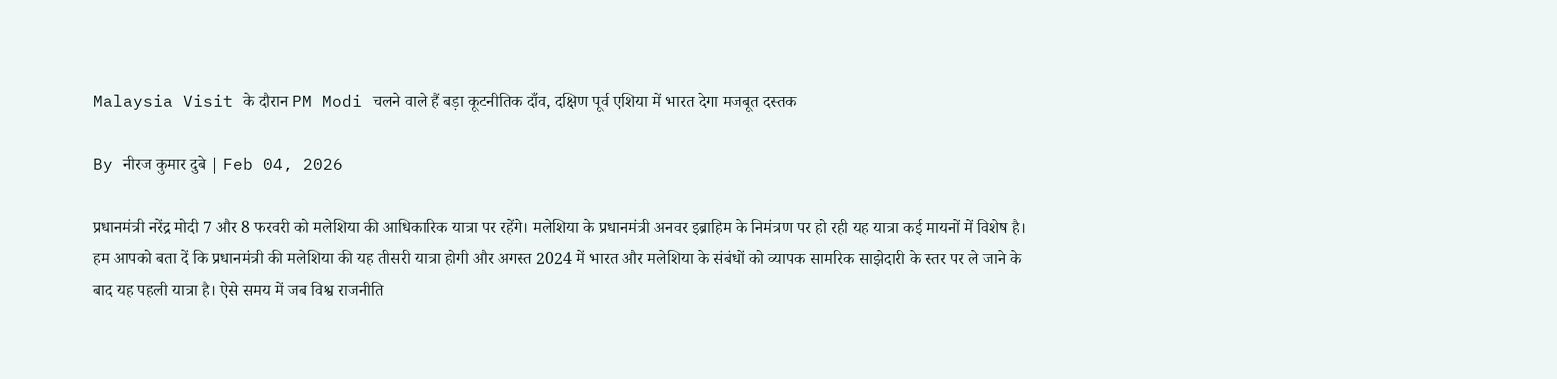Malaysia Visit के दौरान PM Modi चलने वाले हैं बड़ा कूटनीतिक दाँव, दक्षिण पूर्व एशिया में भारत देगा मजबूत दस्तक

By नीरज कुमार दुबे | Feb 04, 2026

प्रधानमंत्री नरेंद्र मोदी 7 और 8 फरवरी को मलेशिया की आधिकारिक यात्रा पर रहेंगे। मलेशिया के प्रधानमंत्री अनवर इब्राहिम के निमंत्रण पर हो रही यह यात्रा कई मायनों में विशेष है। हम आपको बता दें कि प्रधानमंत्री की मलेशिया की यह तीसरी यात्रा होगी और अगस्त 2024 में भारत और मलेशिया के संबंधों को व्यापक सामरिक साझेदारी के स्तर पर ले जाने के बाद यह पहली यात्रा है। ऐसे समय में जब विश्व राजनीति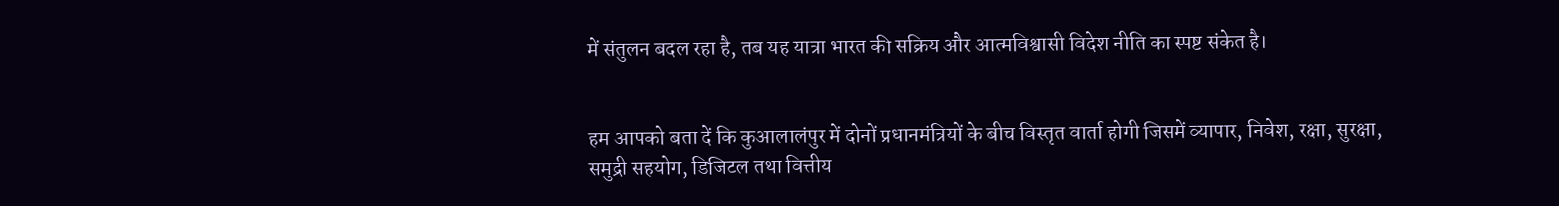में संतुलन बदल रहा है, तब यह यात्रा भारत की सक्रिय और आत्मविश्वासी विदेश नीति का स्पष्ट संकेत है।


हम आपको बता दें कि कुआलालंपुर में दोनों प्रधानमंत्रियों के बीच विस्तृत वार्ता होगी जिसमें व्यापार, निवेश, रक्षा, सुरक्षा, समुद्री सहयोग, डिजिटल तथा वित्तीय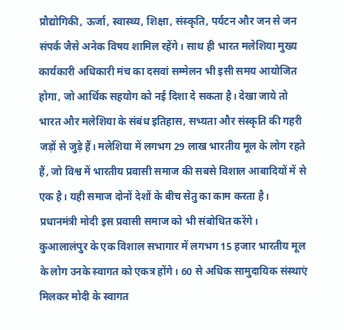प्रौद्योगिकी, ऊर्जा, स्वास्थ्य, शिक्षा, संस्कृति, पर्यटन और जन से जन संपर्क जैसे अनेक विषय शामिल रहेंगे। साथ ही भारत मलेशिया मुख्य कार्यकारी अधिकारी मंच का दसवां सम्मेलन भी इसी समय आयोजित होगा, जो आर्थिक सहयोग को नई दिशा दे सकता है। देखा जाये तो भारत और मलेशिया के संबंध इतिहास, सभ्यता और संस्कृति की गहरी जड़ों से जुड़े हैं। मलेशिया में लगभग 29 लाख भारतीय मूल के लोग रहते हैं, जो विश्व में भारतीय प्रवासी समाज की सबसे विशाल आबादियों में से एक है। यही समाज दोनों देशों के बीच सेतु का काम करता है। प्रधानमंत्री मोदी इस प्रवासी समाज को भी संबोधित करेंगे। कुआलालंपुर के एक विशाल सभागार में लगभग 15 हजार भारतीय मूल के लोग उनके स्वागत को एकत्र होंगे। 60 से अधिक सामुदायिक संस्थाएं मिलकर मोदी के स्वागत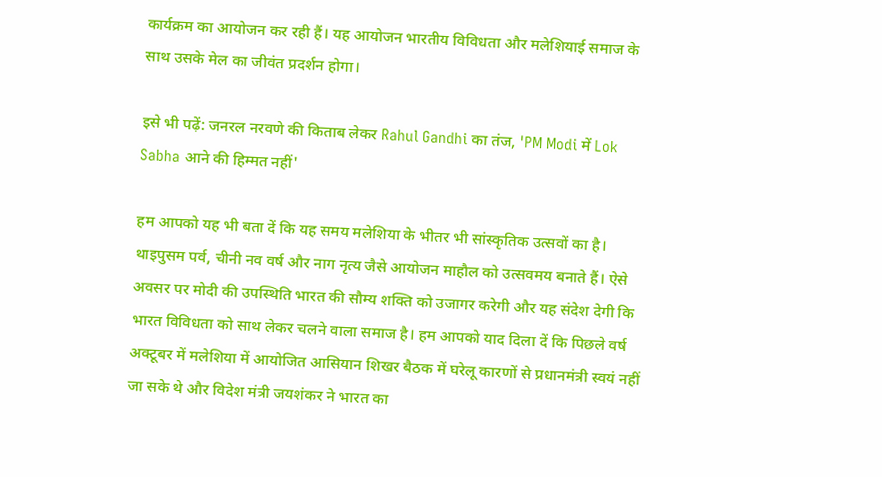कार्यक्रम का आयोजन कर रही हैं। यह आयोजन भारतीय विविधता और मलेशियाई समाज के साथ उसके मेल का जीवंत प्रदर्शन होगा।

इसे भी पढ़ें: जनरल नरवणे की किताब लेकर Rahul Gandhi का तंज, 'PM Modi में Lok Sabha आने की हिम्मत नहीं'

हम आपको यह भी बता दें कि यह समय मलेशिया के भीतर भी सांस्कृतिक उत्सवों का है। थाइपुसम पर्व, चीनी नव वर्ष और नाग नृत्य जैसे आयोजन माहौल को उत्सवमय बनाते हैं। ऐसे अवसर पर मोदी की उपस्थिति भारत की सौम्य शक्ति को उजागर करेगी और यह संदेश देगी कि भारत विविधता को साथ लेकर चलने वाला समाज है। हम आपको याद दिला दें कि पिछले वर्ष अक्टूबर में मलेशिया में आयोजित आसियान शिखर बैठक में घरेलू कारणों से प्रधानमंत्री स्वयं नहीं जा सके थे और विदेश मंत्री जयशंकर ने भारत का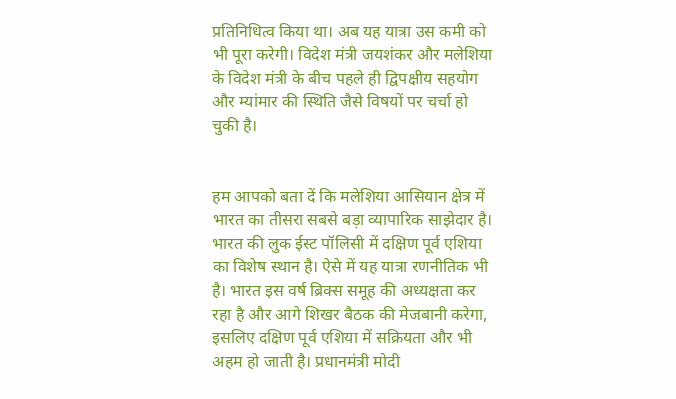प्रतिनिधित्व किया था। अब यह यात्रा उस कमी को भी पूरा करेगी। विदेश मंत्री जयशंकर और मलेशिया के विदेश मंत्री के बीच पहले ही द्विपक्षीय सहयोग और म्यांमार की स्थिति जैसे विषयों पर चर्चा हो चुकी है।


हम आपको बता दें कि मलेशिया आसियान क्षेत्र में भारत का तीसरा सबसे बड़ा व्यापारिक साझेदार है। भारत की लुक ईस्ट पॉलिसी में दक्षिण पूर्व एशिया का विशेष स्थान है। ऐसे में यह यात्रा रणनीतिक भी है। भारत इस वर्ष ब्रिक्स समूह की अध्यक्षता कर रहा है और आगे शिखर बैठक की मेजबानी करेगा, इसलिए दक्षिण पूर्व एशिया में सक्रियता और भी अहम हो जाती है। प्रधानमंत्री मोदी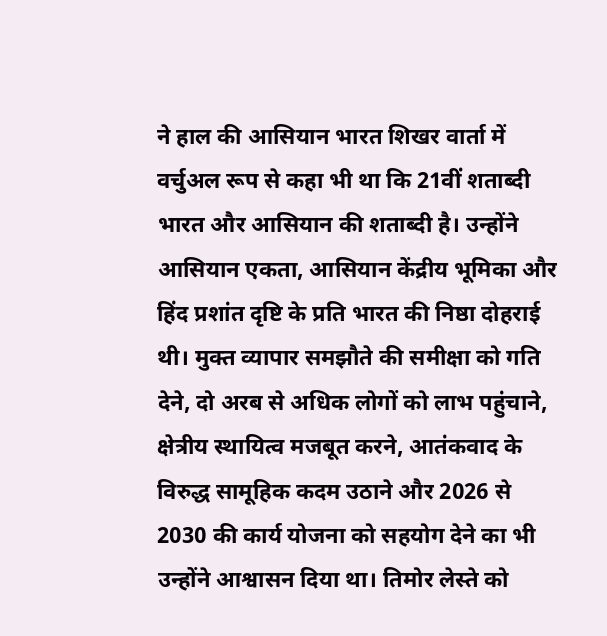ने हाल की आसियान भारत शिखर वार्ता में वर्चुअल रूप से कहा भी था कि 21वीं शताब्दी भारत और आसियान की शताब्दी है। उन्होंने आसियान एकता, आसियान केंद्रीय भूमिका और हिंद प्रशांत दृष्टि के प्रति भारत की निष्ठा दोहराई थी। मुक्त व्यापार समझौते की समीक्षा को गति देने, दो अरब से अधिक लोगों को लाभ पहुंचाने, क्षेत्रीय स्थायित्व मजबूत करने, आतंकवाद के विरुद्ध सामूहिक कदम उठाने और 2026 से 2030 की कार्य योजना को सहयोग देने का भी उन्होंने आश्वासन दिया था। तिमोर लेस्ते को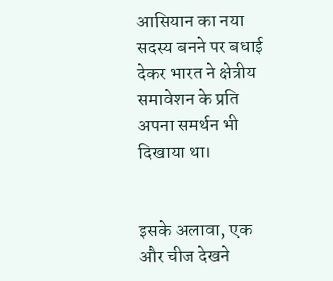आसियान का नया सदस्य बनने पर बधाई देकर भारत ने क्षेत्रीय समावेशन के प्रति अपना समर्थन भी दिखाया था।


इसके अलावा, एक और चीज देखने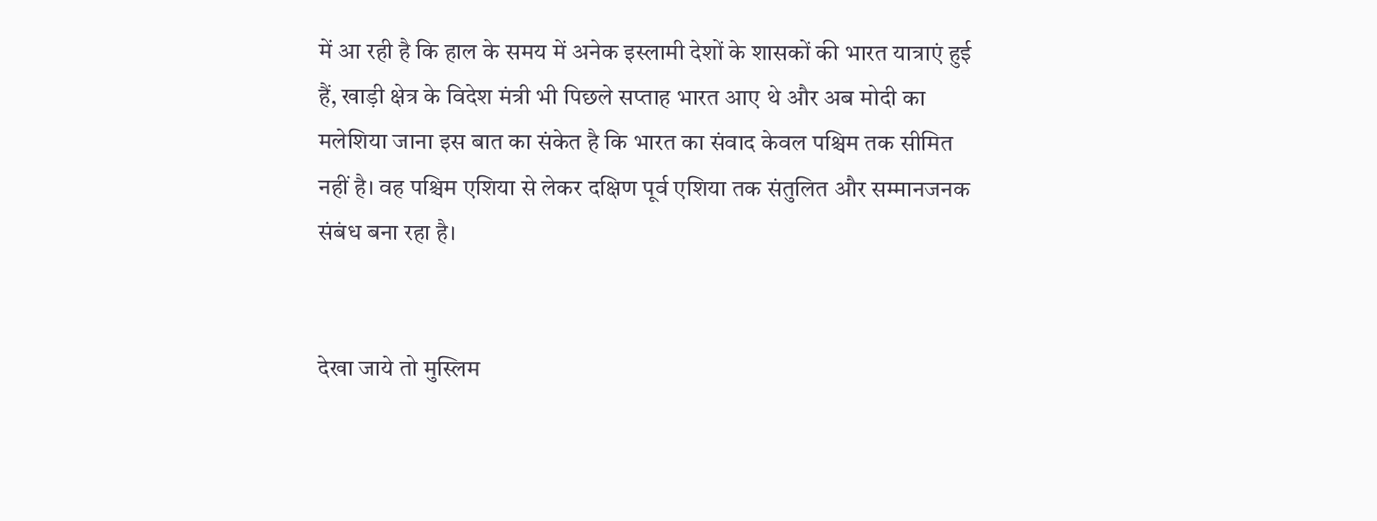में आ रही है कि हाल के समय में अनेक इस्लामी देशों के शासकों की भारत यात्राएं हुई हैं, खाड़ी क्षेत्र के विदेश मंत्री भी पिछले सप्ताह भारत आए थे और अब मोदी का मलेशिया जाना इस बात का संकेत है कि भारत का संवाद केवल पश्चिम तक सीमित नहीं है। वह पश्चिम एशिया से लेकर दक्षिण पूर्व एशिया तक संतुलित और सम्मानजनक संबंध बना रहा है।


देखा जाये तो मुस्लिम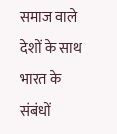समाज वाले देशों के साथ भारत के संबंधों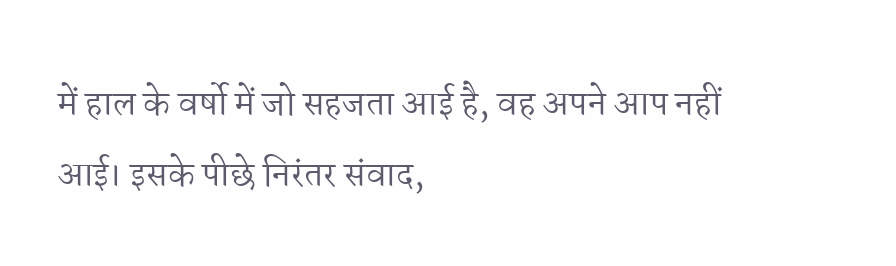में हाल के वर्षो में जो सहजता आई है, वह अपने आप नहीं आई। इसके पीछे निरंतर संवाद,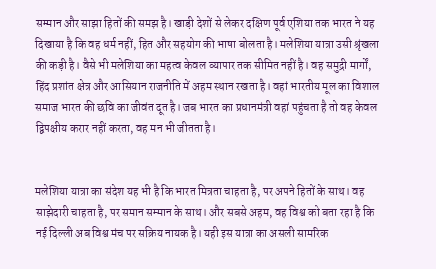सम्मान और साझा हितों की समझ है। खाड़ी देशों से लेकर दक्षिण पूर्व एशिया तक भारत ने यह दिखाया है कि वह धर्म नहीं, हित और सहयोग की भाषा बोलता है। मलेशिया यात्रा उसी श्रृंखला की कड़ी है। वैसे भी मलेशिया का महत्व केवल व्यापार तक सीमित नहीं है। वह समुद्री मार्गों, हिंद प्रशांत क्षेत्र और आसियान राजनीति में अहम स्थान रखता है। वहां भारतीय मूल का विशाल समाज भारत की छवि का जीवंत दूत है। जब भारत का प्रधानमंत्री वहां पहुंचता है तो वह केवल द्विपक्षीय करार नहीं करता, वह मन भी जीतता है।


मलेशिया यात्रा का संदेश यह भी है कि भारत मित्रता चाहता है, पर अपने हितों के साथ। वह साझेदारी चाहता है, पर समान सम्मान के साथ। और सबसे अहम, वह विश्व को बता रहा है कि नई दिल्ली अब विश्व मंच पर सक्रिय नायक है। यही इस यात्रा का असली सामरिक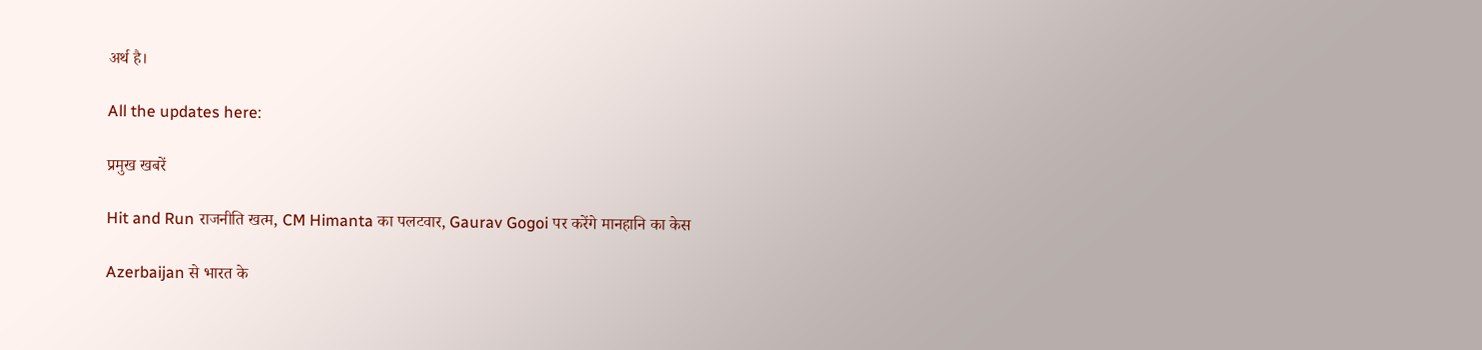अर्थ है।

All the updates here:

प्रमुख खबरें

Hit and Run राजनीति खत्म, CM Himanta का पलटवार, Gaurav Gogoi पर करेंगे मानहानि का केस

Azerbaijan से भारत के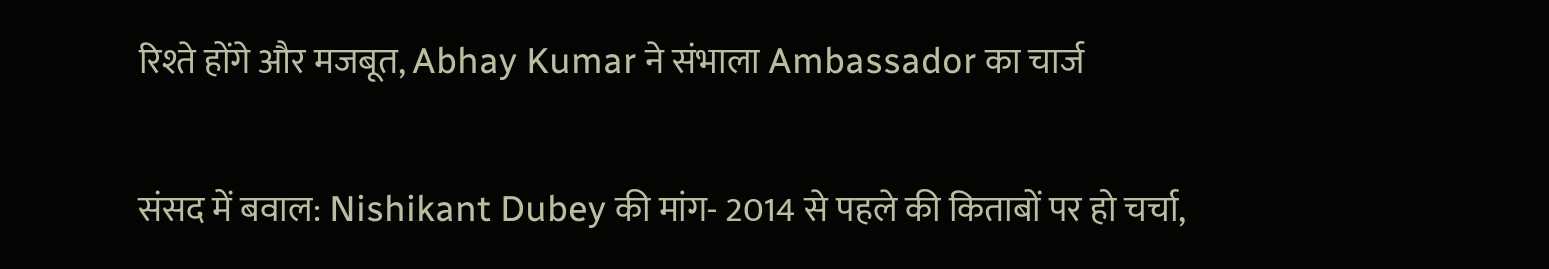रिश्ते होंगे और मजबूत, Abhay Kumar ने संभाला Ambassador का चार्ज

संसद में बवाल: Nishikant Dubey की मांग- 2014 से पहले की किताबों पर हो चर्चा,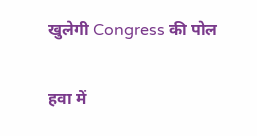खुलेगी Congress की पोल

हवा में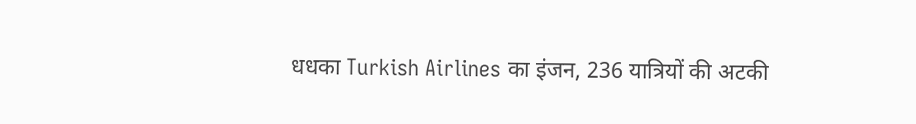धधका Turkish Airlines का इंजन, 236 यात्रियों की अटकी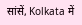सांसें, Kolkata में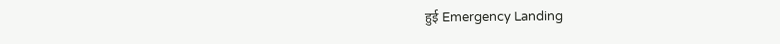हुई Emergency Landing